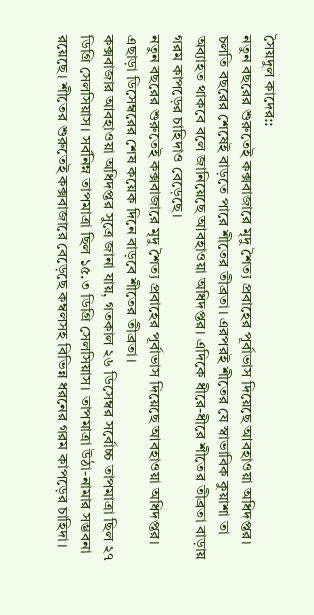সৈয়দুল কাদের::
নতুন বছরের শুরুতেই কক্সবাজারে মৃদু শৈত্য প্রবাহের পূর্বাভাস দিয়েছে আবহাওয়া অধিদপ্তর। চলতি বছরের শেষেই বাড়তে পারে শীতের তীব্রতা। এরপরই শীতের যে স্বাভাবিক কুয়াশা তা অব্যাহত থাকবে বলে জানিয়েছে আবহাওয়া অধিদপ্তর। এদিকে ধীরে-ধীরে শীতের তীব্রতা বাড়ায় গরম কাপড়ের চাহিদাও বেড়েছে।
নতুন বছরের শুরুতেই কক্সবাজারে মৃদু শৈত্য প্রবাহের পূর্বাভাস দিয়েছে আবহাওয়া অধিদপ্তর। এছাড়া ডিসেম্বরের শেষ কয়েক দিনে বাড়বে শীতের তীব্রতা।
কক্সবাজার আবহাওয়া অধিদপ্তর সুত্রে জানা যায়, গতকাল ২৬ ডিসেম্বর সর্বোচ্চ তাপমাত্রা ছিল ২৭ ডিগ্রি সেলসিয়াস। সর্বনিম্ন তাপমাত্রা ছিল ১৫.৩ ডিগ্রি সেলসিয়াস। তাপমাত্রা উঠা-নামার সম্ভবনা রয়েছে। শীতের শুরুতেই কক্সবাজারে বেড়েছে কম্বলসহ বিভিন্ন ধরনের গরম কাপড়ের চাহিদা।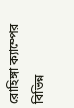রোহিঙ্গা ক্যাম্পের বিভিন্ন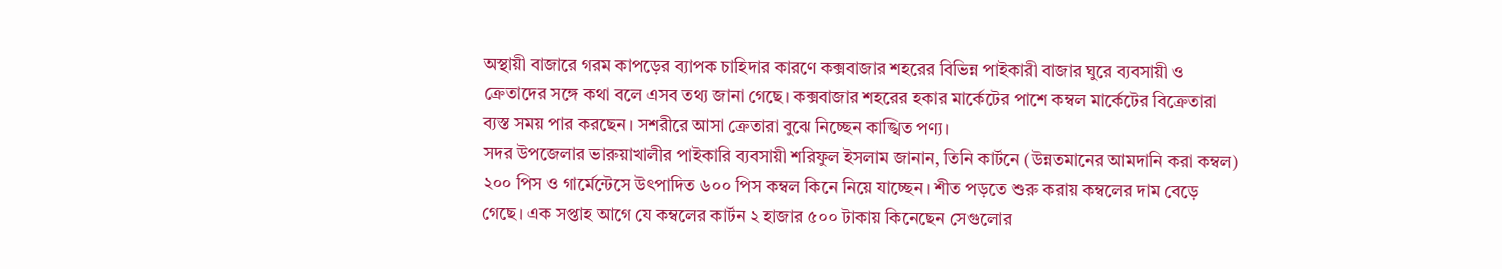অস্থায়ী বাজারে গরম কাপড়ের ব্যাপক চাহিদার কারণে কক্সবাজার শহরের বিভিন্ন পাইকারী বাজার ঘুরে ব্যবসায়ী ও ক্রেতাদের সঙ্গে কথা বলে এসব তথ্য জানা গেছে। কক্সবাজার শহরের হকার মার্কেটের পাশে কম্বল মার্কেটের বিক্রেতারা ব্যস্ত সময় পার করছেন। সশরীরে আসা ক্রেতারা বুঝে নিচ্ছেন কাঙ্খিত পণ্য।
সদর উপজেলার ভারুয়াখালীর পাইকারি ব্যবসায়ী শরিফুল ইসলাম জানান, তিনি কার্টনে (উন্নতমানের আমদানি করা কম্বল) ২০০ পিস ও গার্মেন্টেসে উৎপাদিত ৬০০ পিস কম্বল কিনে নিয়ে যাচ্ছেন। শীত পড়তে শুরু করায় কম্বলের দাম বেড়ে গেছে। এক সপ্তাহ আগে যে কম্বলের কার্টন ২ হাজার ৫০০ টাকায় কিনেছেন সেগুলোর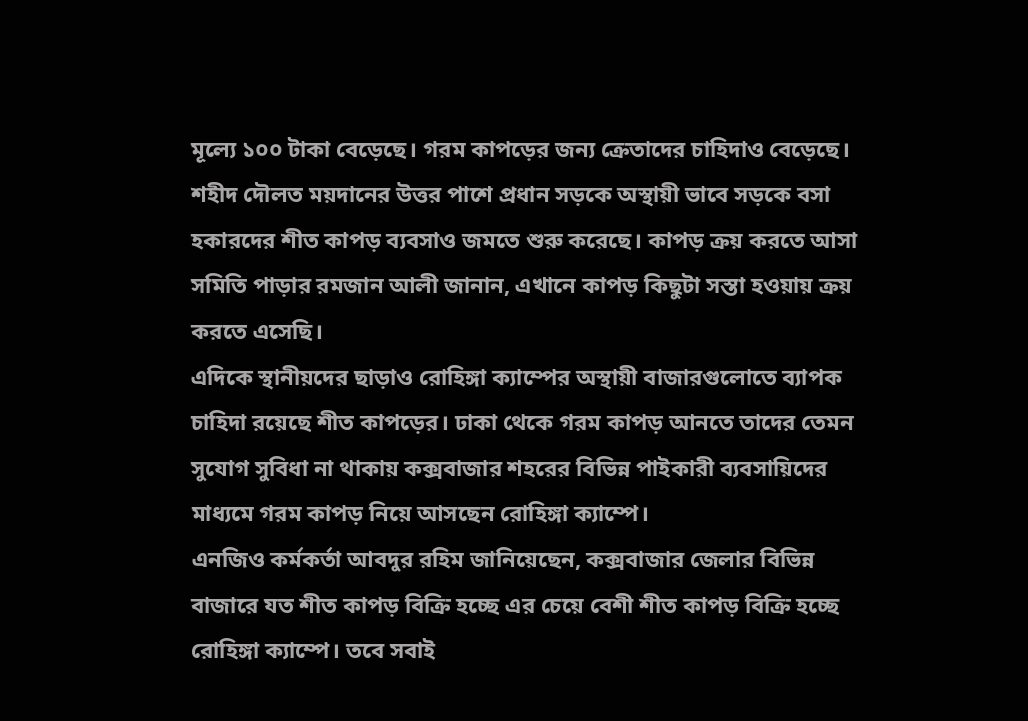মূল্যে ১০০ টাকা বেড়েছে। গরম কাপড়ের জন্য ক্রেতাদের চাহিদাও বেড়েছে।
শহীদ দৌলত ময়দানের উত্তর পাশে প্রধান সড়কে অস্থায়ী ভাবে সড়কে বসা হকারদের শীত কাপড় ব্যবসাও জমতে শুরু করেছে। কাপড় ক্রয় করতে আসা সমিতি পাড়ার রমজান আলী জানান, এখানে কাপড় কিছুটা সস্তা হওয়ায় ক্রয় করতে এসেছি।
এদিকে স্থানীয়দের ছাড়াও রোহিঙ্গা ক্যাম্পের অস্থায়ী বাজারগুলোতে ব্যাপক চাহিদা রয়েছে শীত কাপড়ের। ঢাকা থেকে গরম কাপড় আনতে তাদের তেমন সুযোগ সুবিধা না থাকায় কক্সবাজার শহরের বিভিন্ন পাইকারী ব্যবসায়িদের মাধ্যমে গরম কাপড় নিয়ে আসছেন রোহিঙ্গা ক্যাম্পে।
এনজিও কর্মকর্তা আবদুর রহিম জানিয়েছেন, কক্সবাজার জেলার বিভিন্ন বাজারে যত শীত কাপড় বিক্রি হচ্ছে এর চেয়ে বেশী শীত কাপড় বিক্রি হচ্ছে রোহিঙ্গা ক্যাম্পে। তবে সবাই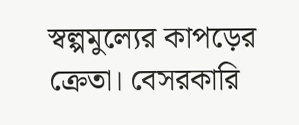স্বল্পমুল্যের কাপড়ের ক্রেতা। বেসরকারি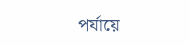পর্যায়ে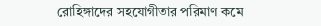রোহিঙ্গাদের সহযোগীতার পরিমাণ কমে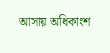আসায় অধিকাংশ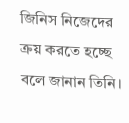জিনিস নিজেদের ক্রয় করতে হচ্ছে বলে জানান তিনি।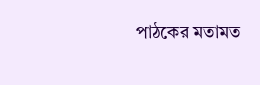পাঠকের মতামত